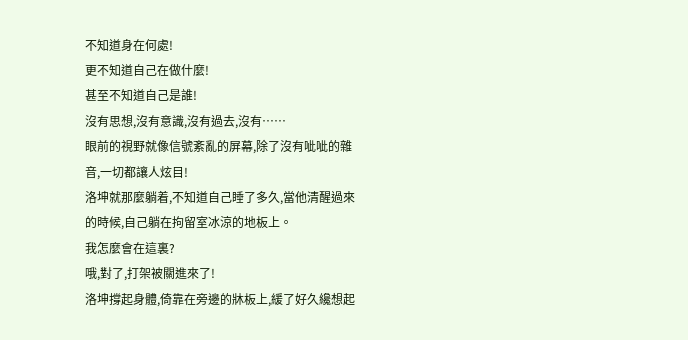不知道身在何處!
更不知道自己在做什麼!
甚至不知道自己是誰!
沒有思想,沒有意識,沒有過去,沒有……
眼前的視野就像信號紊亂的屏幕,除了沒有呲呲的雜音,一切都讓人炫目!
洛坤就那麼躺着,不知道自己睡了多久,當他清醒過來的時候,自己躺在拘留室冰涼的地板上。
我怎麼會在這裏?
哦,對了,打架被關進來了!
洛坤撐起身體,倚靠在旁邊的牀板上,緩了好久纔想起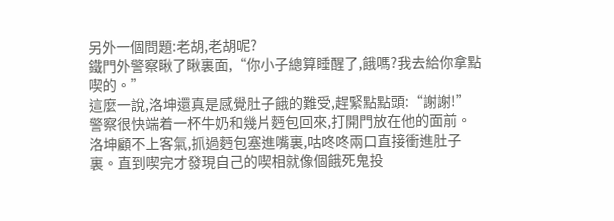另外一個問題:老胡,老胡呢?
鐵門外警察瞅了瞅裏面,“你小子總算睡醒了,餓嗎?我去給你拿點喫的。”
這麼一說,洛坤還真是感覺肚子餓的難受,趕緊點點頭:“謝謝!”
警察很快端着一杯牛奶和幾片麪包回來,打開門放在他的面前。
洛坤顧不上客氣,抓過麪包塞進嘴裏,咕咚咚兩口直接衝進肚子裏。直到喫完才發現自己的喫相就像個餓死鬼投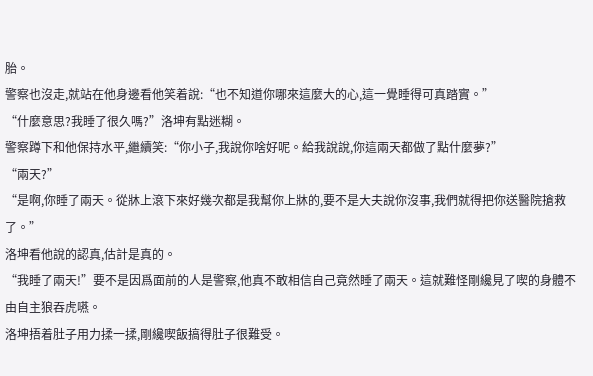胎。
警察也沒走,就站在他身邊看他笑着說:“也不知道你哪來這麼大的心,這一覺睡得可真踏實。”
“什麼意思?我睡了很久嗎?”洛坤有點迷糊。
警察蹲下和他保持水平,繼續笑:“你小子,我說你啥好呢。給我說說,你這兩天都做了點什麼夢?”
“兩天?”
“是啊,你睡了兩天。從牀上滾下來好幾次都是我幫你上牀的,要不是大夫說你沒事,我們就得把你送醫院搶救了。”
洛坤看他說的認真,估計是真的。
“我睡了兩天!”要不是因爲面前的人是警察,他真不敢相信自己竟然睡了兩天。這就難怪剛纔見了喫的身體不由自主狼吞虎嚥。
洛坤捂着肚子用力揉一揉,剛纔喫飯搞得肚子很難受。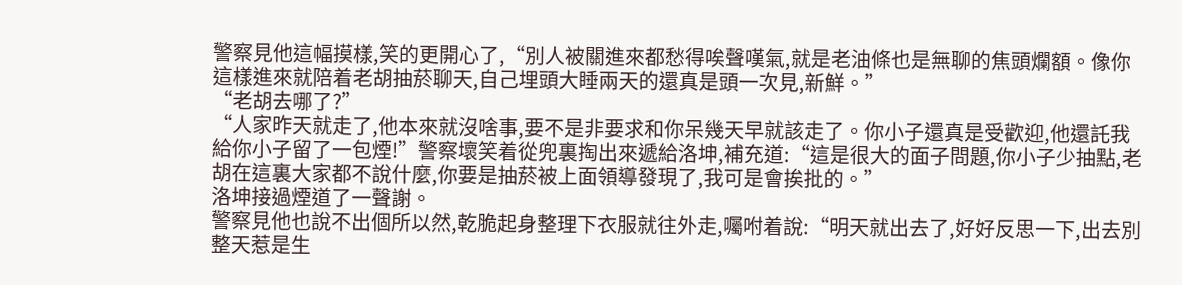警察見他這幅摸樣,笑的更開心了,“別人被關進來都愁得唉聲嘆氣,就是老油條也是無聊的焦頭爛額。像你這樣進來就陪着老胡抽菸聊天,自己埋頭大睡兩天的還真是頭一次見,新鮮。”
“老胡去哪了?”
“人家昨天就走了,他本來就沒啥事,要不是非要求和你呆幾天早就該走了。你小子還真是受歡迎,他還託我給你小子留了一包煙!”警察壞笑着從兜裏掏出來遞給洛坤,補充道:“這是很大的面子問題,你小子少抽點,老胡在這裏大家都不說什麼,你要是抽菸被上面領導發現了,我可是會挨批的。”
洛坤接過煙道了一聲謝。
警察見他也說不出個所以然,乾脆起身整理下衣服就往外走,囑咐着說:“明天就出去了,好好反思一下,出去別整天惹是生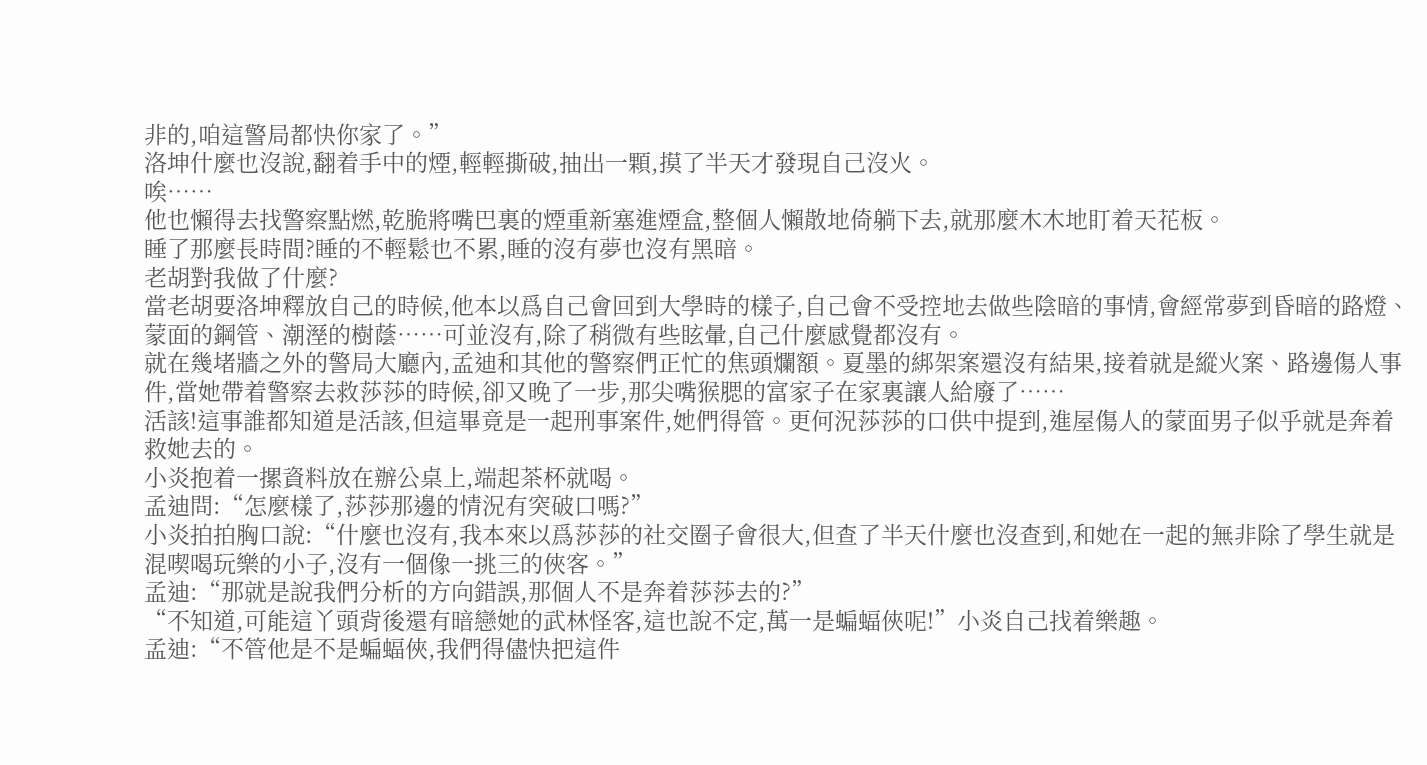非的,咱這警局都快你家了。”
洛坤什麼也沒說,翻着手中的煙,輕輕撕破,抽出一顆,摸了半天才發現自己沒火。
唉……
他也懶得去找警察點燃,乾脆將嘴巴裏的煙重新塞進煙盒,整個人懶散地倚躺下去,就那麼木木地盯着天花板。
睡了那麼長時間?睡的不輕鬆也不累,睡的沒有夢也沒有黑暗。
老胡對我做了什麼?
當老胡要洛坤釋放自己的時候,他本以爲自己會回到大學時的樣子,自己會不受控地去做些陰暗的事情,會經常夢到昏暗的路燈、蒙面的鋼管、潮溼的樹蔭……可並沒有,除了稍微有些眩暈,自己什麼感覺都沒有。
就在幾堵牆之外的警局大廳內,孟迪和其他的警察們正忙的焦頭爛額。夏墨的綁架案還沒有結果,接着就是縱火案、路邊傷人事件,當她帶着警察去救莎莎的時候,卻又晚了一步,那尖嘴猴腮的富家子在家裏讓人給廢了……
活該!這事誰都知道是活該,但這畢竟是一起刑事案件,她們得管。更何況莎莎的口供中提到,進屋傷人的蒙面男子似乎就是奔着救她去的。
小炎抱着一摞資料放在辦公桌上,端起茶杯就喝。
孟迪問:“怎麼樣了,莎莎那邊的情況有突破口嗎?”
小炎拍拍胸口說:“什麼也沒有,我本來以爲莎莎的社交圈子會很大,但查了半天什麼也沒查到,和她在一起的無非除了學生就是混喫喝玩樂的小子,沒有一個像一挑三的俠客。”
孟迪:“那就是說我們分析的方向錯誤,那個人不是奔着莎莎去的?”
“不知道,可能這丫頭背後還有暗戀她的武林怪客,這也說不定,萬一是蝙蝠俠呢!”小炎自己找着樂趣。
孟迪:“不管他是不是蝙蝠俠,我們得儘快把這件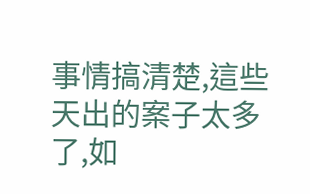事情搞清楚,這些天出的案子太多了,如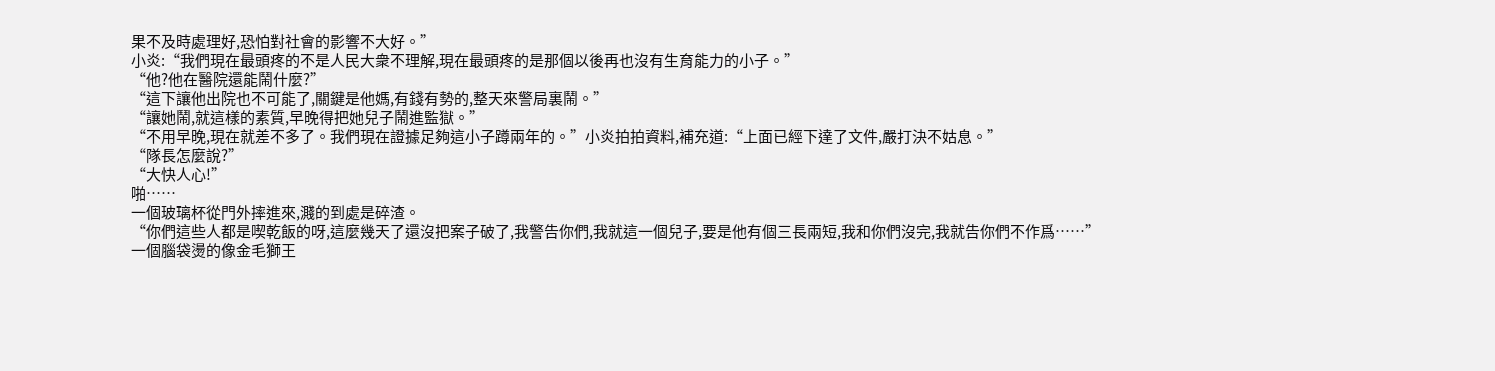果不及時處理好,恐怕對社會的影響不大好。”
小炎:“我們現在最頭疼的不是人民大衆不理解,現在最頭疼的是那個以後再也沒有生育能力的小子。”
“他?他在醫院還能鬧什麼?”
“這下讓他出院也不可能了,關鍵是他媽,有錢有勢的,整天來警局裏鬧。”
“讓她鬧,就這樣的素質,早晚得把她兒子鬧進監獄。”
“不用早晚,現在就差不多了。我們現在證據足夠這小子蹲兩年的。”小炎拍拍資料,補充道:“上面已經下達了文件,嚴打決不姑息。”
“隊長怎麼說?”
“大快人心!”
啪……
一個玻璃杯從門外摔進來,濺的到處是碎渣。
“你們這些人都是喫乾飯的呀,這麼幾天了還沒把案子破了,我警告你們,我就這一個兒子,要是他有個三長兩短,我和你們沒完,我就告你們不作爲……”
一個腦袋燙的像金毛獅王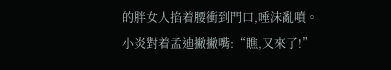的胖女人掐着腰衝到門口,唾沫亂噴。
小炎對着孟迪撇撇嘴:“瞧,又來了!”